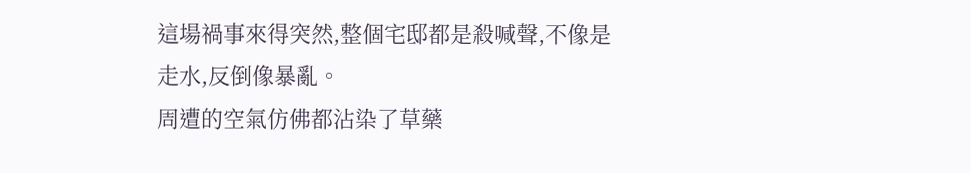這場禍事來得突然,整個宅邸都是殺喊聲,不像是走水,反倒像暴亂。
周遭的空氣仿佛都沾染了草藥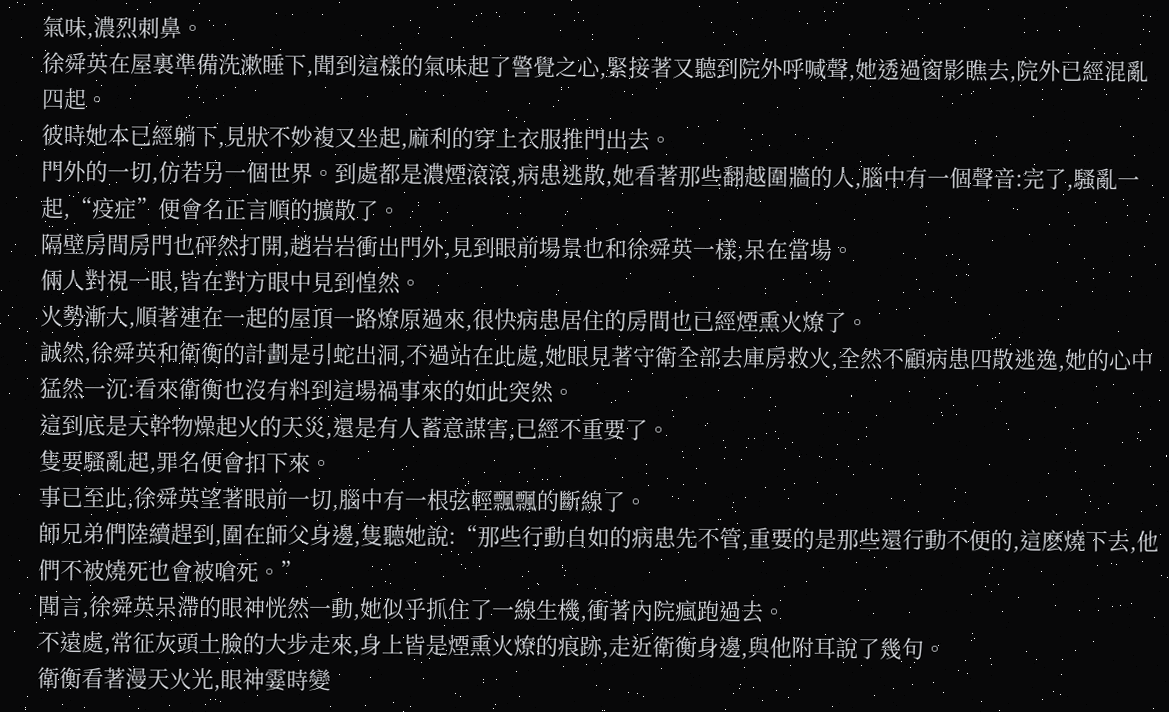氣味,濃烈刺鼻。
徐舜英在屋裏準備洗漱睡下,聞到這樣的氣味起了警覺之心,緊接著又聽到院外呼喊聲,她透過窗影瞧去,院外已經混亂四起。
彼時她本已經躺下,見狀不妙複又坐起,麻利的穿上衣服推門出去。
門外的一切,仿若另一個世界。到處都是濃煙滾滾,病患逃散,她看著那些翻越圍牆的人,腦中有一個聲音:完了,騷亂一起,“疫症”便會名正言順的擴散了。
隔壁房間房門也砰然打開,趙岩岩衝出門外,見到眼前場景也和徐舜英一樣,呆在當場。
倆人對視一眼,皆在對方眼中見到惶然。
火勢漸大,順著連在一起的屋頂一路燎原過來,很快病患居住的房間也已經煙熏火燎了。
誠然,徐舜英和衛衡的計劃是引蛇出洞,不過站在此處,她眼見著守衛全部去庫房救火,全然不顧病患四散逃逸,她的心中猛然一沉:看來衛衡也沒有料到這場禍事來的如此突然。
這到底是天幹物燥起火的天災,還是有人蓄意謀害,已經不重要了。
隻要騷亂起,罪名便會扣下來。
事已至此,徐舜英望著眼前一切,腦中有一根弦輕飄飄的斷線了。
師兄弟們陸續趕到,圍在師父身邊,隻聽她說:“那些行動自如的病患先不管,重要的是那些還行動不便的,這麽燒下去,他們不被燒死也會被嗆死。”
聞言,徐舜英呆滯的眼神恍然一動,她似乎抓住了一線生機,衝著內院瘋跑過去。
不遠處,常征灰頭土臉的大步走來,身上皆是煙熏火燎的痕跡,走近衛衡身邊,與他附耳說了幾句。
衛衡看著漫天火光,眼神霎時變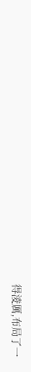得淩厲,布局了一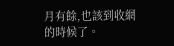月有餘,也該到收網的時候了。